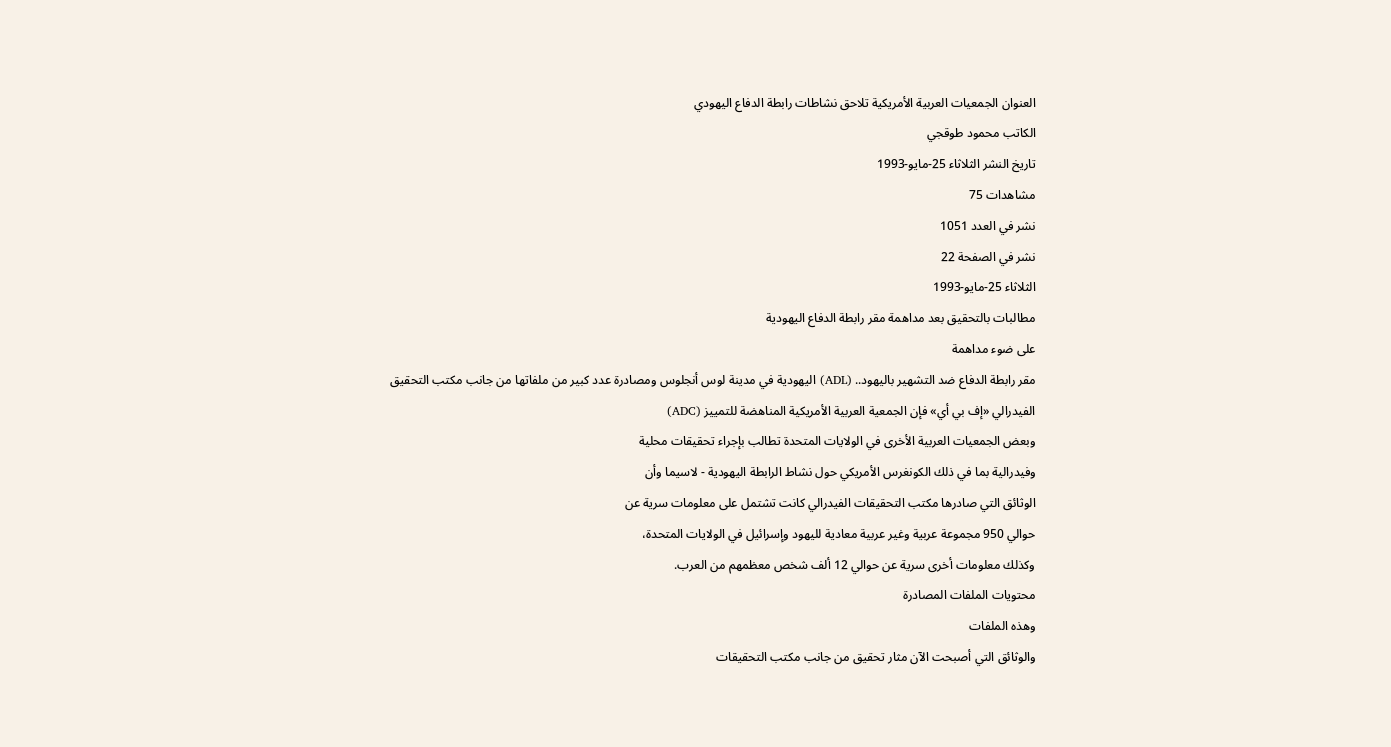العنوان الجمعيات العربية الأمريكية تلاحق نشاطات رابطة الدفاع اليهودي
الكاتب محمود طوقجي
تاريخ النشر الثلاثاء 25-مايو-1993
مشاهدات 75
نشر في العدد 1051
نشر في الصفحة 22
الثلاثاء 25-مايو-1993
مطالبات بالتحقيق بعد مداهمة مقر رابطة الدفاع اليهودية
على ضوء مداهمة
مقر رابطة الدفاع ضد التشهير باليهود.. (ADL) اليهودية في مدينة لوس أنجلوس ومصادرة عدد كبير من ملفاتها من جانب مكتب التحقيق
الفيدرالي «إف بي أي» فإن الجمعية العربية الأمريكية المناهضة للتمييز (ADC)
وبعض الجمعيات العربية الأخرى في الولايات المتحدة تطالب بإجراء تحقيقات محلية
وفيدرالية بما في ذلك الكونغرس الأمريكي حول نشاط الرابطة اليهودية - لاسيما وأن
الوثائق التي صادرها مكتب التحقيقات الفيدرالي كانت تشتمل على معلومات سرية عن
حوالي 950 مجموعة عربية وغير عربية معادية لليهود وإسرائيل في الولايات المتحدة،
وكذلك معلومات أخرى سرية عن حوالي 12 ألف شخص معظمهم من العرب.
محتويات الملفات المصادرة
وهذه الملفات
والوثائق التي أصبحت الآن مثار تحقيق من جانب مكتب التحقيقات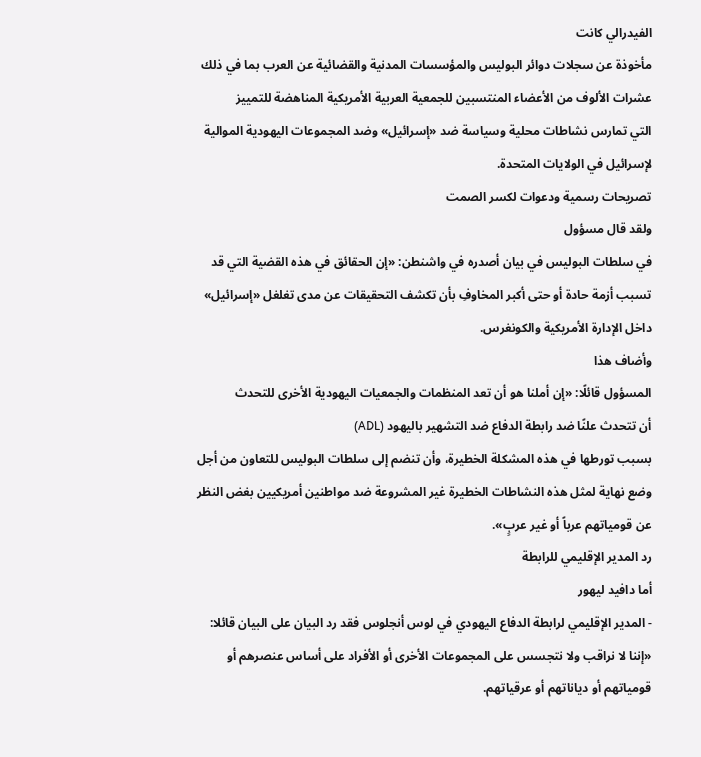الفيدرالي كانت
مأخوذة عن سجلات دوائر البوليس والمؤسسات المدنية والقضائية عن العرب بما في ذلك
عشرات الألوف من الأعضاء المنتسبين للجمعية العربية الأمريكية المناهضة للتمييز
التي تمارس نشاطات محلية وسياسة ضد «إسرائيل» وضد المجموعات اليهودية الموالية
لإسرائيل في الولايات المتحدة.
تصريحات رسمية ودعوات لكسر الصمت
ولقد قال مسؤول
في سلطات البوليس في بيان أصدره في واشنطن: «إن الحقائق في هذه القضية التي قد
تسبب أزمة حادة أو حتى أكبر المخاوفِ بأن تكشف التحقيقات عن مدى تغلغل «إسرائيل»
داخل الإدارة الأمريكية والكونغرس.
وأضاف هذا
المسؤول قائلًا: «إن أملنا هو أن تعد المنظمات والجمعيات اليهودية الأخرى للتحدث
أن تتحدث علنًا ضد رابطة الدفاع ضد التشهير باليهود (ADL)
بسبب تورطها في هذه المشكلة الخطيرة، وأن تنضم إلى سلطات البوليس للتعاون من أجل
وضع نهاية لمثل هذه النشاطات الخطيرة غير المشروعة ضد مواطنين أمريكيين بغض النظر
عن قومياتهم عرباً أو غير عربٍ».
رد المدير الإقليمي للرابطة
أما دافيد ليهور
- المدير الإقليمي لرابطة الدفاع اليهودي في لوس أنجلوس فقد رد البيان على البيان قائلا:
«إننا لا نراقب ولا نتجسس على المجموعات الأخرى أو الأفراد على أساس عنصرهم أو
قومياتهم أو دياناتهم أو عرقياتهم.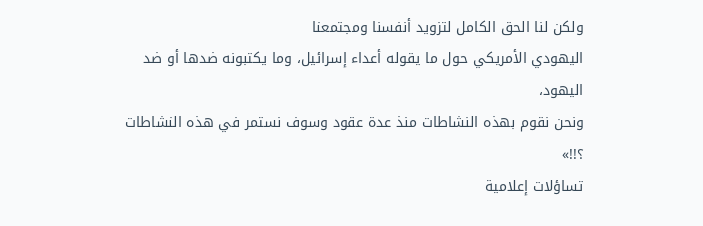ولكن لنا الحق الكامل لتزويد أنفسنا ومجتمعنا
اليهودي الأمريكي حول ما يقوله أعداء إسرائيل، وما يكتبونه ضدها أو ضد اليهود،
ونحن نقوم بهذه النشاطات منذ عدة عقود وسوف نستمر في هذه النشاطات ؟!!»
تساؤلات إعلامية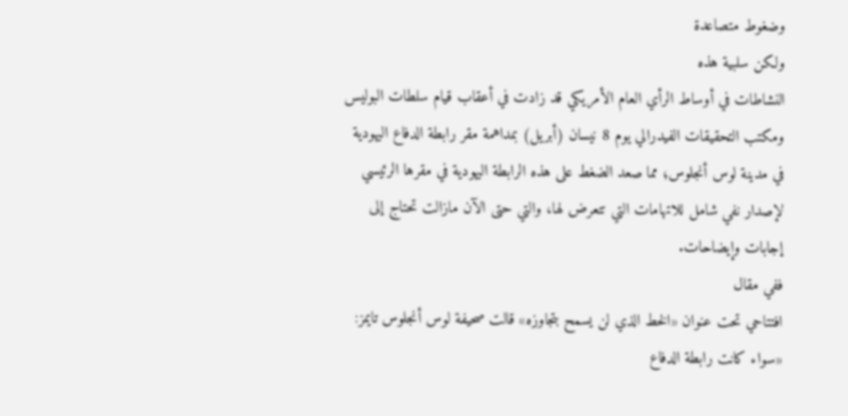وضغوط متصاعدة
ولكن سلبية هذه
النشاطات في أوساط الرأي العام الأمريكي قد زادت في أعقاب قيام سلطات البوليس
ومكتب التحقيقات الفيدرالي يوم 8 نيسان (أبريل) بمداهمة مقر رابطة الدفاع اليهودية
في مدينة لوس أنجلوس؛ مما صعد الضغط على هذه الرابطة اليهودية في مقرها الرئيسي
لإصدار نفي شامل للاتهامات التي تتعرض لها، والتي حتى الآن مازالت تحتاج إلى
إجابات وإيضاحات.
ففي مقال
افتتاحي تحت عنوان «الخط الذي لن يسمح بتجاوزه» قالت صحيفة لوس أنجلوس تايمز:
«سواء كانت رابطة الدفاع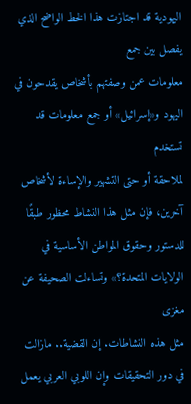اليهودية قد اجتازت هذا الخط الواضح الذي يفصل بين جمع
معلومات عمن وصفتهم بأشخاص يقدحون في اليهود و«إسرائيل» أو جمع معلومات قد تستخدم
لملاحقة أو حتى التشهير والإساءة لأشخاص آخرين، فإن مثل هذا النشاط محظور طبقًا
للدستور وحقوق المواطن الأساسية في الولايات المتحدة؟» وتساءلت الصحيفة عن مغزى
مثل هذه النشاطات. إن القضية.. مازالت في دور التحقيقات وإن اللوبي العربي يعمل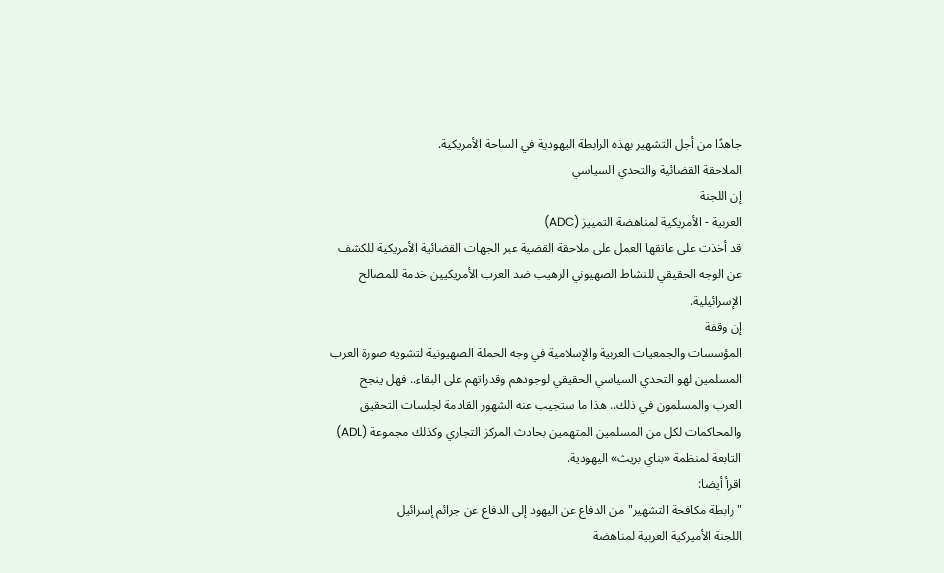جاهدًا من أجل التشهير بهذه الرابطة اليهودية في الساحة الأمريكية.
الملاحقة القضائية والتحدي السياسي
إن اللجنة
العربية - الأمريكية لمناهضة التمييز (ADC)
قد أخذت على عاتقها العمل على ملاحقة القضية عبر الجهات القضائية الأمريكية للكشف
عن الوجه الحقيقي للنشاط الصهيوني الرهيب ضد العرب الأمريكيين خدمة للمصالح
الإسرائيلية.
إن وقفة
المؤسسات والجمعيات العربية والإسلامية في وجه الحملة الصهيونية لتشويه صورة العرب
المسلمين لهو التحدي السياسي الحقيقي لوجودهم وقدراتهم على البقاء.. فهل ينجح
العرب والمسلمون في ذلك.. هذا ما ستجيب عنه الشهور القادمة لجلسات التحقيق
والمحاكمات لكل من المسلمين المتهمين بحادث المركز التجاري وكذلك مجموعة (ADL)
التابعة لمنظمة «بناي بريث» اليهودية.
اقرأ أيضا:
"رابطة مكافحة التشهير" من الدفاع عن اليهود إلى الدفاع عن جرائم إسرائيل
اللجنة الأميركية العربية لمناهضة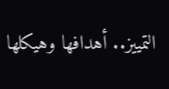التمييز.. أهدافها وهيكلها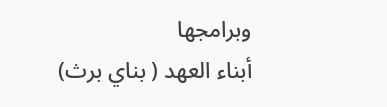وبرامجها
أبناء العهد ( بناي برث)